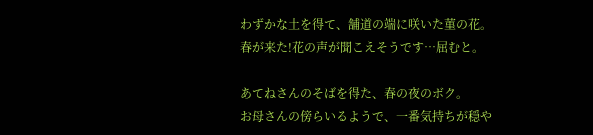わずかな土を得て、舗道の端に咲いた菫の花。
春が来た!花の声が聞こえそうです…屈むと。

あてねさんのそばを得た、春の夜のボク。
お母さんの傍らいるようで、一番気持ちが穏や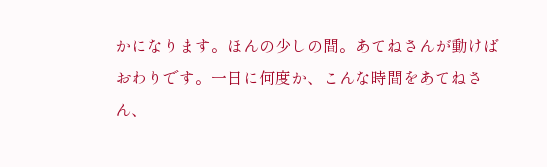かになります。ほんの少しの間。あてねさんが動けばおわりです。一日に何度か、こんな時間をあてねさん、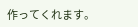作ってくれます。